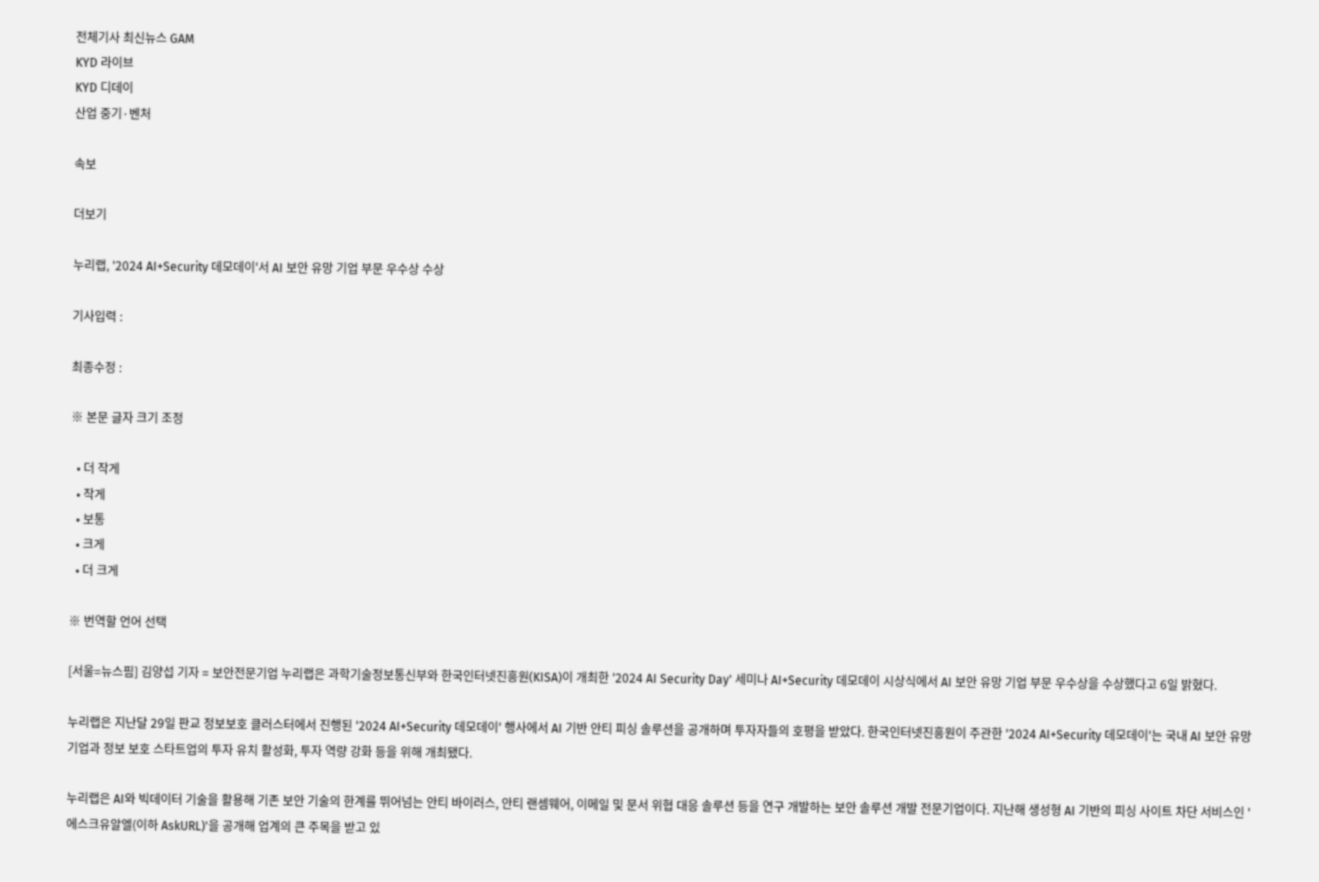전체기사 최신뉴스 GAM
KYD 라이브
KYD 디데이
산업 중기·벤처

속보

더보기

누리랩, '2024 AI+Security 데모데이'서 AI 보안 유망 기업 부문 우수상 수상

기사입력 :

최종수정 :

※ 본문 글자 크기 조정

  • 더 작게
  • 작게
  • 보통
  • 크게
  • 더 크게

※ 번역할 언어 선택

[서울=뉴스핌] 김양섭 기자 = 보안전문기업 누리랩은 과학기술정보통신부와 한국인터넷진흥원(KISA)이 개최한 '2024 AI Security Day' 세미나 AI+Security 데모데이 시상식에서 AI 보안 유망 기업 부문 우수상을 수상했다고 6일 밝혔다.

누리랩은 지난달 29일 판교 정보보호 클러스터에서 진행된 '2024 AI+Security 데모데이' 행사에서 AI 기반 안티 피싱 솔루션을 공개하며 투자자들의 호평을 받았다. 한국인터넷진흥원이 주관한 '2024 AI+Security 데모데이'는 국내 AI 보안 유망 기업과 정보 보호 스타트업의 투자 유치 활성화, 투자 역량 강화 등을 위해 개최됐다.

누리랩은 AI와 빅데이터 기술을 활용해 기존 보안 기술의 한계를 뛰어넘는 안티 바이러스, 안티 랜셈웨어, 이메일 및 문서 위협 대응 솔루션 등을 연구 개발하는 보안 솔루션 개발 전문기업이다. 지난해 생성형 AI 기반의 피싱 사이트 차단 서비스인 '에스크유알엘(이하 AskURL)'을 공개해 업계의 큰 주목을 받고 있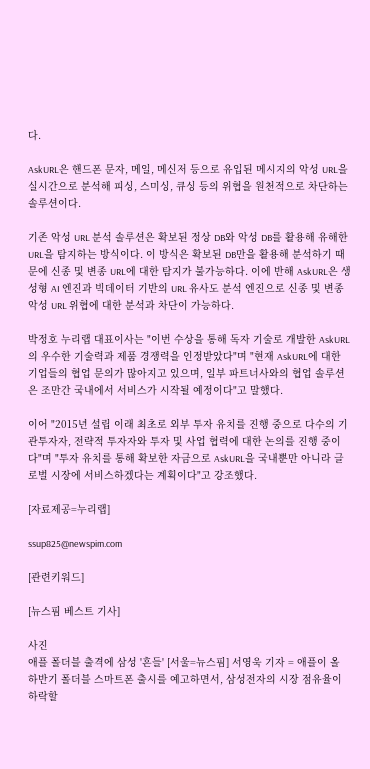다.

AskURL은 핸드폰 문자, 메일, 메신저 등으로 유입된 메시지의 악성 URL을 실시간으로 분석해 피싱, 스미싱, 큐싱 등의 위협을 원천적으로 차단하는 솔루션이다.

기존 악성 URL 분석 솔루션은 확보된 정상 DB와 악성 DB를 활용해 유해한 URL을 탐지하는 방식이다. 이 방식은 확보된 DB만을 활용해 분석하기 때문에 신종 및 변종 URL에 대한 탐지가 불가능하다. 이에 반해 AskURL은 생성형 AI 엔진과 빅데이터 기반의 URL 유사도 분석 엔진으로 신종 및 변종 악성 URL 위협에 대한 분석과 차단이 가능하다.

박정호 누리랩 대표이사는 "이번 수상을 통해 독자 기술로 개발한 AskURL의 우수한 기술력과 제품 경쟁력을 인정받았다"며 "현재 AskURL에 대한 기업들의 협업 문의가 많아지고 있으며, 일부 파트너사와의 협업 솔루션은 조만간 국내에서 서비스가 시작될 예정이다"고 말했다.

이어 "2015년 설립 이래 최초로 외부 투자 유치를 진행 중으로 다수의 기관투자자, 전략적 투자자와 투자 및 사업 협력에 대한 논의를 진행 중이다"며 "투자 유치를 통해 확보한 자금으로 AskURL을 국내뿐만 아니라 글로벌 시장에 서비스하겠다는 계획이다"고 강조했다.

[자료제공=누리랩]

ssup825@newspim.com

[관련키워드]

[뉴스핌 베스트 기사]

사진
애플 폴더블 출격에 삼성 '흔들' [서울=뉴스핌] 서영욱 기자 = 애플이 올 하반기 폴더블 스마트폰 출시를 예고하면서, 삼성전자의 시장 점유율이 하락할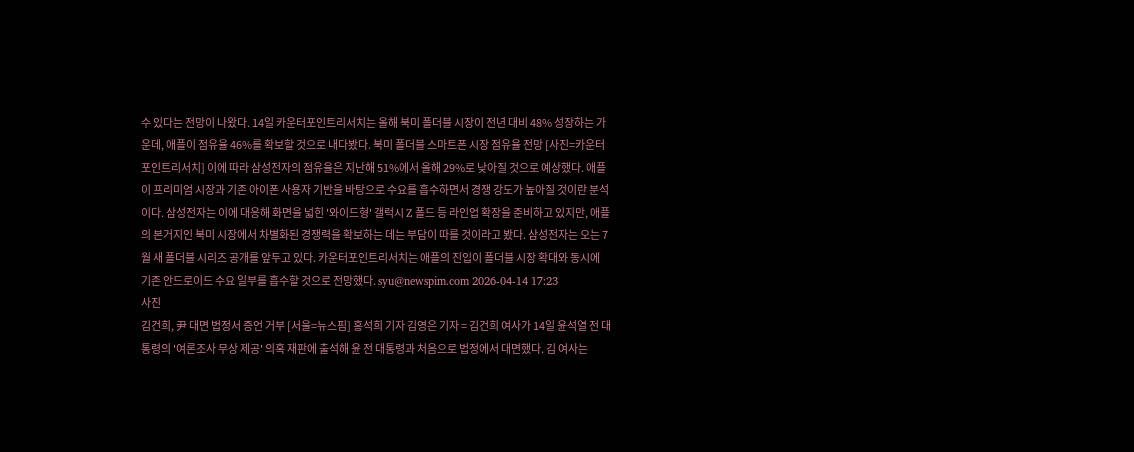수 있다는 전망이 나왔다. 14일 카운터포인트리서치는 올해 북미 폴더블 시장이 전년 대비 48% 성장하는 가운데, 애플이 점유율 46%를 확보할 것으로 내다봤다. 북미 폴더블 스마트폰 시장 점유율 전망 [사진=카운터포인트리서치] 이에 따라 삼성전자의 점유율은 지난해 51%에서 올해 29%로 낮아질 것으로 예상했다. 애플이 프리미엄 시장과 기존 아이폰 사용자 기반을 바탕으로 수요를 흡수하면서 경쟁 강도가 높아질 것이란 분석이다. 삼성전자는 이에 대응해 화면을 넓힌 '와이드형' 갤럭시 Z 폴드 등 라인업 확장을 준비하고 있지만, 애플의 본거지인 북미 시장에서 차별화된 경쟁력을 확보하는 데는 부담이 따를 것이라고 봤다. 삼성전자는 오는 7월 새 폴더블 시리즈 공개를 앞두고 있다. 카운터포인트리서치는 애플의 진입이 폴더블 시장 확대와 동시에 기존 안드로이드 수요 일부를 흡수할 것으로 전망했다. syu@newspim.com 2026-04-14 17:23
사진
김건희, 尹 대면 법정서 증언 거부 [서울=뉴스핌] 홍석희 기자 김영은 기자 = 김건희 여사가 14일 윤석열 전 대통령의 '여론조사 무상 제공' 의혹 재판에 출석해 윤 전 대통령과 처음으로 법정에서 대면했다. 김 여사는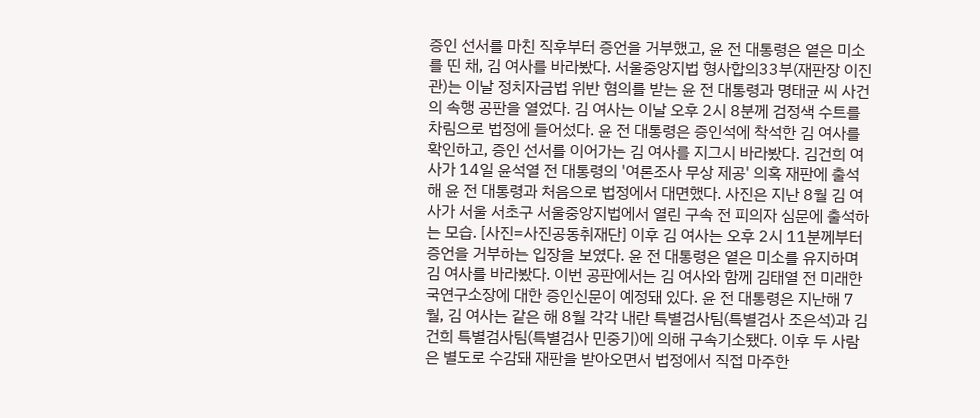증인 선서를 마친 직후부터 증언을 거부했고, 윤 전 대통령은 옅은 미소를 띤 채, 김 여사를 바라봤다. 서울중앙지법 형사합의33부(재판장 이진관)는 이날 정치자금법 위반 혐의를 받는 윤 전 대통령과 명태균 씨 사건의 속행 공판을 열었다. 김 여사는 이날 오후 2시 8분께 검정색 수트를 차림으로 법정에 들어섰다. 윤 전 대통령은 증인석에 착석한 김 여사를 확인하고, 증인 선서를 이어가는 김 여사를 지그시 바라봤다. 김건희 여사가 14일 윤석열 전 대통령의 '여론조사 무상 제공' 의혹 재판에 출석해 윤 전 대통령과 처음으로 법정에서 대면했다. 사진은 지난 8월 김 여사가 서울 서초구 서울중앙지법에서 열린 구속 전 피의자 심문에 출석하는 모습. [사진=사진공동취재단] 이후 김 여사는 오후 2시 11분께부터 증언을 거부하는 입장을 보였다. 윤 전 대통령은 옅은 미소를 유지하며 김 여사를 바라봤다. 이번 공판에서는 김 여사와 함께 김태열 전 미래한국연구소장에 대한 증인신문이 예정돼 있다. 윤 전 대통령은 지난해 7월, 김 여사는 같은 해 8월 각각 내란 특별검사팀(특별검사 조은석)과 김건희 특별검사팀(특별검사 민중기)에 의해 구속기소됐다. 이후 두 사람은 별도로 수감돼 재판을 받아오면서 법정에서 직접 마주한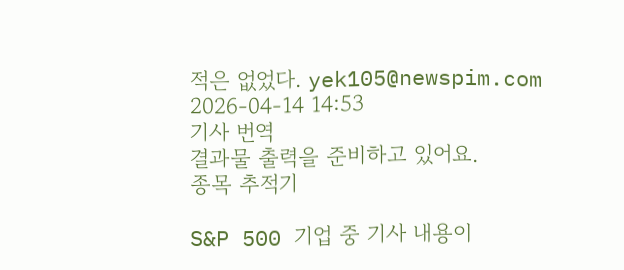적은 없었다. yek105@newspim.com   2026-04-14 14:53
기사 번역
결과물 출력을 준비하고 있어요.
종목 추적기

S&P 500 기업 중 기사 내용이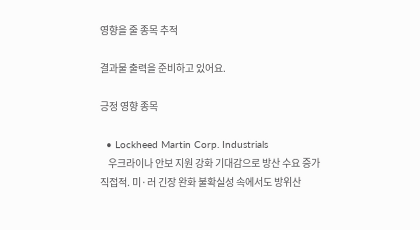영향을 줄 종목 추적

결과물 출력을 준비하고 있어요.

긍정 영향 종목

  • Lockheed Martin Corp. Industrials
    우크라이나 안보 지원 강화 기대감으로 방산 수요 증가 직접적. 미·러 긴장 완화 불확실성 속에서도 방위산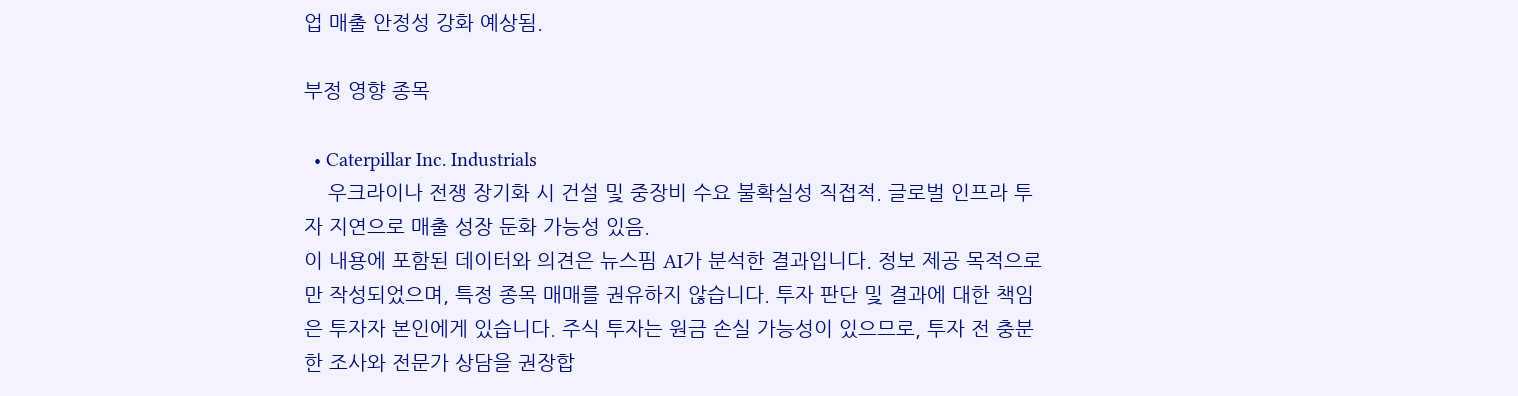업 매출 안정성 강화 예상됨.

부정 영향 종목

  • Caterpillar Inc. Industrials
    우크라이나 전쟁 장기화 시 건설 및 중장비 수요 불확실성 직접적. 글로벌 인프라 투자 지연으로 매출 성장 둔화 가능성 있음.
이 내용에 포함된 데이터와 의견은 뉴스핌 AI가 분석한 결과입니다. 정보 제공 목적으로만 작성되었으며, 특정 종목 매매를 권유하지 않습니다. 투자 판단 및 결과에 대한 책임은 투자자 본인에게 있습니다. 주식 투자는 원금 손실 가능성이 있으므로, 투자 전 충분한 조사와 전문가 상담을 권장합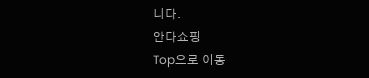니다.
안다쇼핑
Top으로 이동